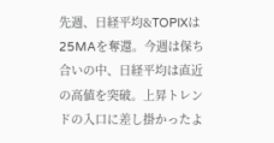先週、日経平均&TOPIXは25MAを奪還。今週は保ち合いの中、日経平均は直近の高値を突破。上昇トレンドの入口に差し掛かったよ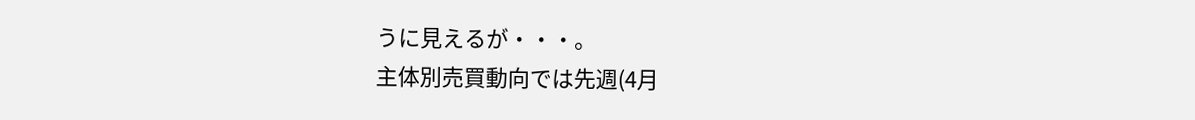うに見えるが・・・。
主体別売買動向では先週(4月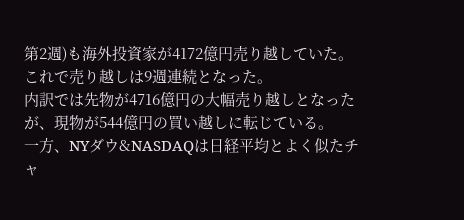第2週)も海外投資家が4172億円売り越していた。これで売り越しは9週連続となった。
内訳では先物が4716億円の大幅売り越しとなったが、現物が544億円の買い越しに転じている。
一方、NYダウ&NASDAQは日経平均とよく似たチャ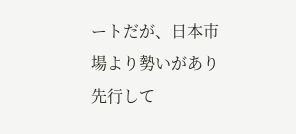ートだが、日本市場より勢いがあり先行して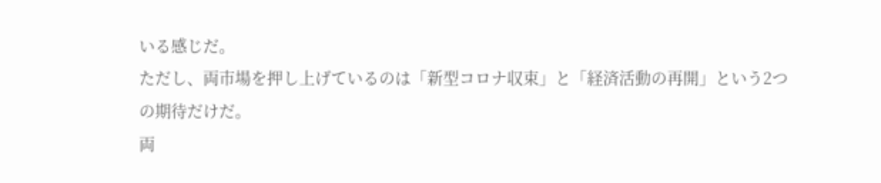いる感じだ。
ただし、両市場を押し上げているのは「新型コロナ収束」と「経済活動の再開」という2つの期待だけだ。
両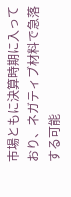市場ともに決算時期に入っており、ネガティブ材料で急落する可能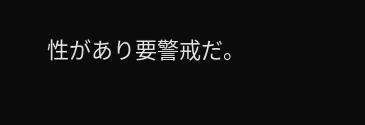性があり要警戒だ。